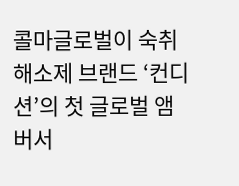콜마글로벌이 숙취해소제 브랜드 ‘컨디션’의 첫 글로벌 앰버서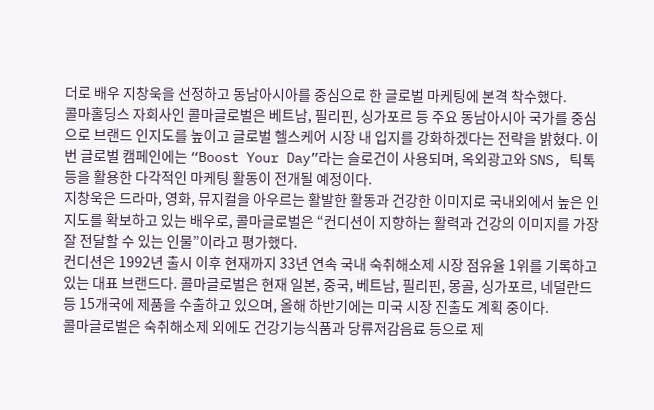더로 배우 지창욱을 선정하고 동남아시아를 중심으로 한 글로벌 마케팅에 본격 착수했다.
콜마홀딩스 자회사인 콜마글로벌은 베트남, 필리핀, 싱가포르 등 주요 동남아시아 국가를 중심으로 브랜드 인지도를 높이고 글로벌 헬스케어 시장 내 입지를 강화하겠다는 전략을 밝혔다. 이번 글로벌 캠페인에는 “Boost Your Day”라는 슬로건이 사용되며, 옥외광고와 SNS, 틱톡 등을 활용한 다각적인 마케팅 활동이 전개될 예정이다.
지창욱은 드라마, 영화, 뮤지컬을 아우르는 활발한 활동과 건강한 이미지로 국내외에서 높은 인지도를 확보하고 있는 배우로, 콜마글로벌은 “컨디션이 지향하는 활력과 건강의 이미지를 가장 잘 전달할 수 있는 인물”이라고 평가했다.
컨디션은 1992년 출시 이후 현재까지 33년 연속 국내 숙취해소제 시장 점유율 1위를 기록하고 있는 대표 브랜드다. 콜마글로벌은 현재 일본, 중국, 베트남, 필리핀, 몽골, 싱가포르, 네덜란드 등 15개국에 제품을 수출하고 있으며, 올해 하반기에는 미국 시장 진출도 계획 중이다.
콜마글로벌은 숙취해소제 외에도 건강기능식품과 당류저감음료 등으로 제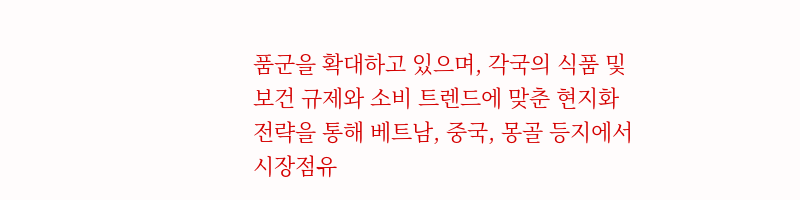품군을 확대하고 있으며, 각국의 식품 및 보건 규제와 소비 트렌드에 맞춘 현지화 전략을 통해 베트남, 중국, 몽골 등지에서 시장점유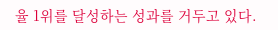율 1위를 달성하는 성과를 거두고 있다.